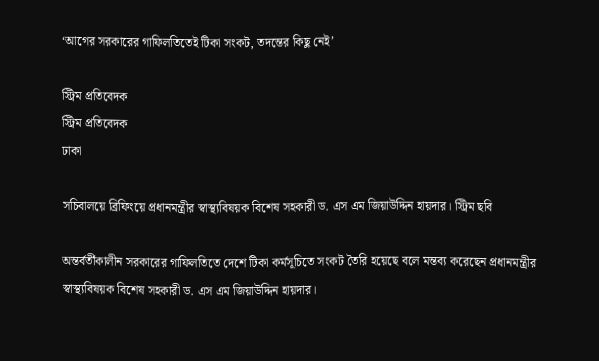‘আগের সরকারের গাফিলতিতেই টিকা সংকট, তদন্তের কিছু নেই’

স্ট্রিম প্রতিবেদক
স্ট্রিম প্রতিবেদক
ঢাকা

সচিবালয়ে ব্রিফিংয়ে প্রধানমন্ত্রীর স্বাস্থ্যবিষয়ক বিশেষ সহকারী ড. এস এম জিয়াউদ্দিন হায়দার। স্ট্রিম ছবি

অন্তর্বর্তীকালীন সরকারের গাফিলতিতে দেশে টিকা কর্মসূচিতে সংকট তৈরি হয়েছে বলে মন্তব্য করেছেন প্রধানমন্ত্রীর স্বাস্থ্যবিষয়ক বিশেষ সহকারী ড. এস এম জিয়াউদ্দিন হায়দার।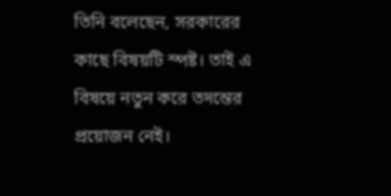তিনি বলেছেন, সরকারের কাছে বিষয়টি স্পষ্ট। তাই এ বিষয়ে নতুন করে তদন্তের প্রয়োজন নেই।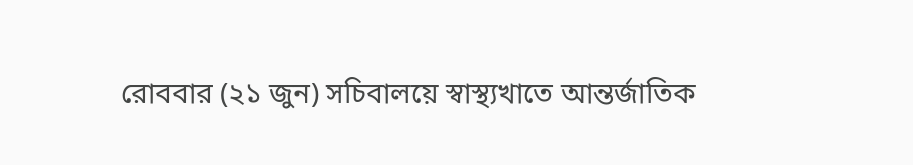রোববার (২১ জুন) সচিবালয়ে স্বাস্থ্যখাতে আন্তর্জাতিক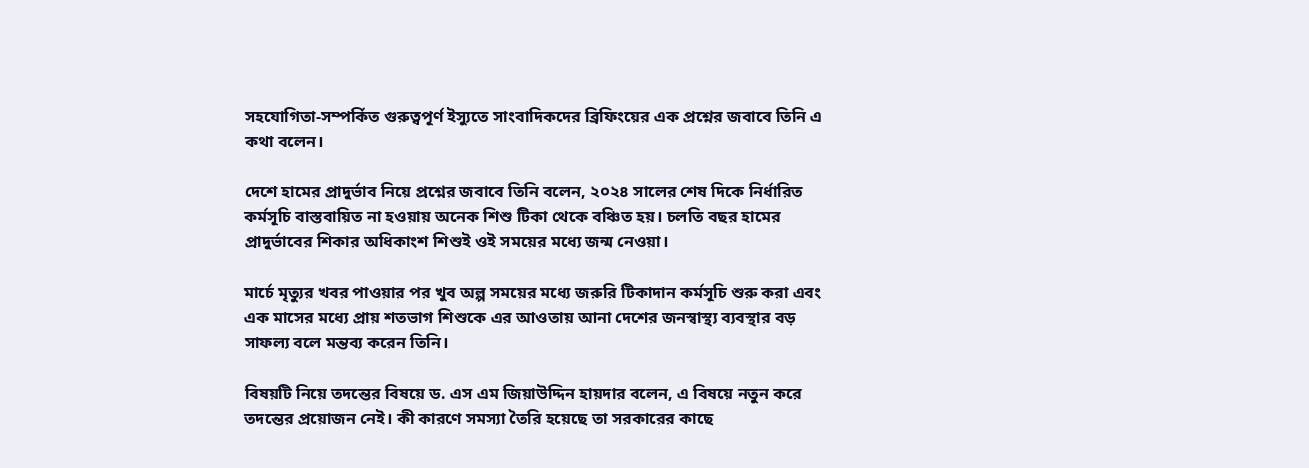সহযোগিতা-সম্পর্কিত গুরুত্বপূর্ণ ইস্যুতে সাংবাদিকদের ব্রিফিংয়ের এক প্রশ্নের জবাবে তিনি এ কথা বলেন।

দেশে হামের প্রাদুর্ভাব নিয়ে প্রশ্নের জবাবে তিনি বলেন, ২০২৪ সালের শেষ দিকে নির্ধারিত কর্মসূচি বাস্তবায়িত না হওয়ায় অনেক শিশু টিকা থেকে বঞ্চিত হয়। চলতি বছর হামের প্রাদুর্ভাবের শিকার অধিকাংশ শিশুই ওই সময়ের মধ্যে জন্ম নেওয়া।

মার্চে মৃত্যুর খবর পাওয়ার পর খুব অল্প সময়ের মধ্যে জরুরি টিকাদান কর্মসূচি শুরু করা এবং এক মাসের মধ্যে প্রায় শতভাগ শিশুকে এর আওতায় আনা দেশের জনস্বাস্থ্য ব্যবস্থার বড় সাফল্য বলে মন্তব্য করেন তিনি।

বিষয়টি নিয়ে তদন্তের বিষয়ে ড. এস এম জিয়াউদ্দিন হায়দার বলেন, এ বিষয়ে নতুন করে তদন্তের প্রয়োজন নেই। কী কারণে সমস্যা তৈরি হয়েছে তা সরকারের কাছে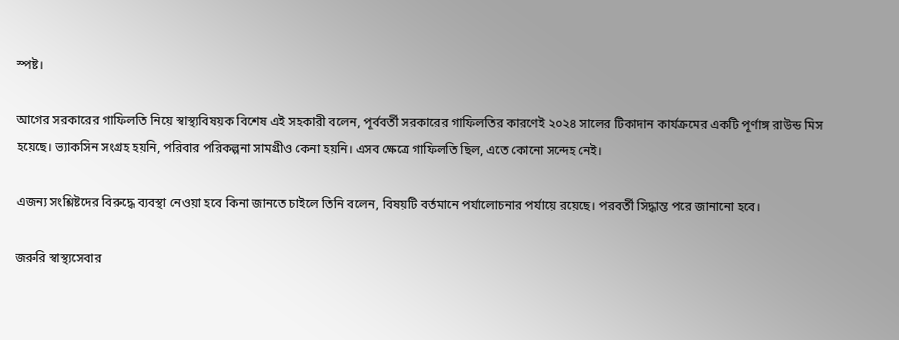স্পষ্ট।

আগের সরকারের গাফিলতি নিয়ে স্বাস্থ্যবিষয়ক বিশেষ এই সহকারী বলেন, পূর্ববর্তী সরকারের গাফিলতির কারণেই ২০২৪ সালের টিকাদান কার্যক্রমের একটি পূর্ণাঙ্গ রাউন্ড মিস হয়েছে। ভ্যাকসিন সংগ্রহ হয়নি, পরিবার পরিকল্পনা সামগ্রীও কেনা হয়নি। এসব ক্ষেত্রে গাফিলতি ছিল, এতে কোনো সন্দেহ নেই।

এজন্য সংশ্লিষ্টদের বিরুদ্ধে ব্যবস্থা নেওয়া হবে কিনা জানতে চাইলে তিনি বলেন, বিষয়টি বর্তমানে পর্যালোচনার পর্যায়ে রয়েছে। পরবর্তী সিদ্ধান্ত পরে জানানো হবে।

জরুরি স্বাস্থ্যসেবার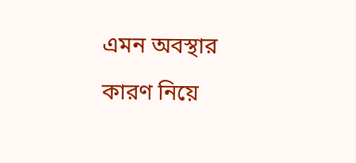এমন অবস্থার কারণ নিয়ে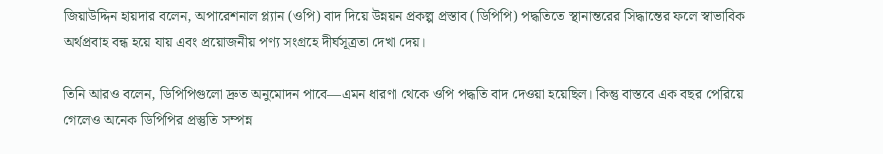জিয়াউদ্দিন হায়দার বলেন, অপারেশনাল প্ল্যান (ওপি) বাদ দিয়ে উন্নয়ন প্রকল্প প্রস্তাব (ডিপিপি) পদ্ধতিতে স্থানান্তরের সিদ্ধান্তের ফলে স্বাভাবিক অর্থপ্রবাহ বন্ধ হয়ে যায় এবং প্রয়োজনীয় পণ্য সংগ্রহে দীর্ঘসূত্রতা দেখা দেয়।

তিনি আরও বলেন, ডিপিপিগুলো দ্রুত অনুমোদন পাবে—এমন ধারণা থেকে ওপি পদ্ধতি বাদ দেওয়া হয়েছিল। কিন্তু বাস্তবে এক বছর পেরিয়ে গেলেও অনেক ডিপিপির প্রস্তুতি সম্পন্ন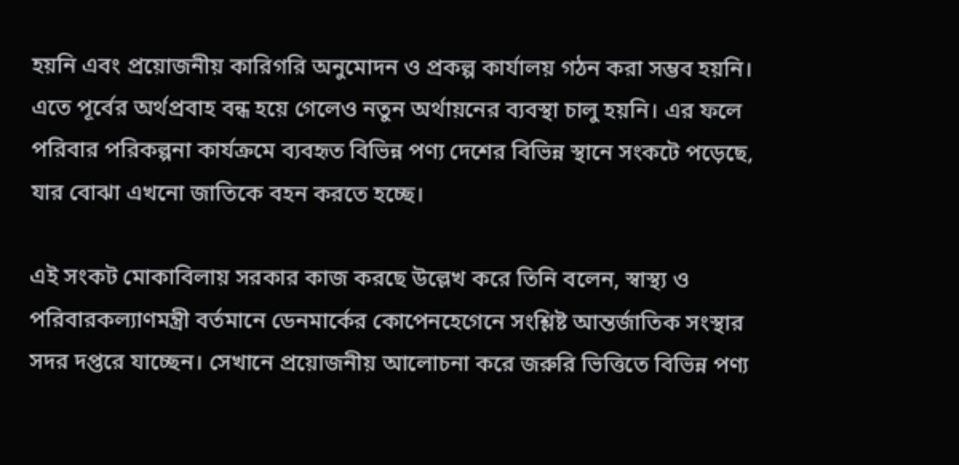হয়নি এবং প্রয়োজনীয় কারিগরি অনুমোদন ও প্রকল্প কার্যালয় গঠন করা সম্ভব হয়নি। এতে পূর্বের অর্থপ্রবাহ বন্ধ হয়ে গেলেও নতুন অর্থায়নের ব্যবস্থা চালু হয়নি। এর ফলে পরিবার পরিকল্পনা কার্যক্রমে ব্যবহৃত বিভিন্ন পণ্য দেশের বিভিন্ন স্থানে সংকটে পড়েছে, যার বোঝা এখনো জাতিকে বহন করতে হচ্ছে।

এই সংকট মোকাবিলায় সরকার কাজ করছে উল্লেখ করে তিনি বলেন, স্বাস্থ্য ও পরিবারকল্যাণমন্ত্রী বর্তমানে ডেনমার্কের কোপেনহেগেনে সংশ্লিষ্ট আন্তর্জাতিক সংস্থার সদর দপ্তরে যাচ্ছেন। সেখানে প্রয়োজনীয় আলোচনা করে জরুরি ভিত্তিতে বিভিন্ন পণ্য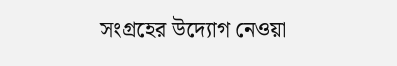সংগ্রহের উদ্যোগ নেওয়া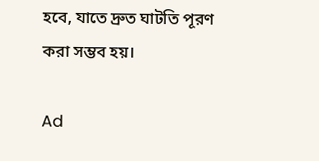হবে, যাতে দ্রুত ঘাটতি পূরণ করা সম্ভব হয়।

Ad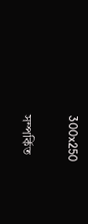300x250

সম্পর্কিত